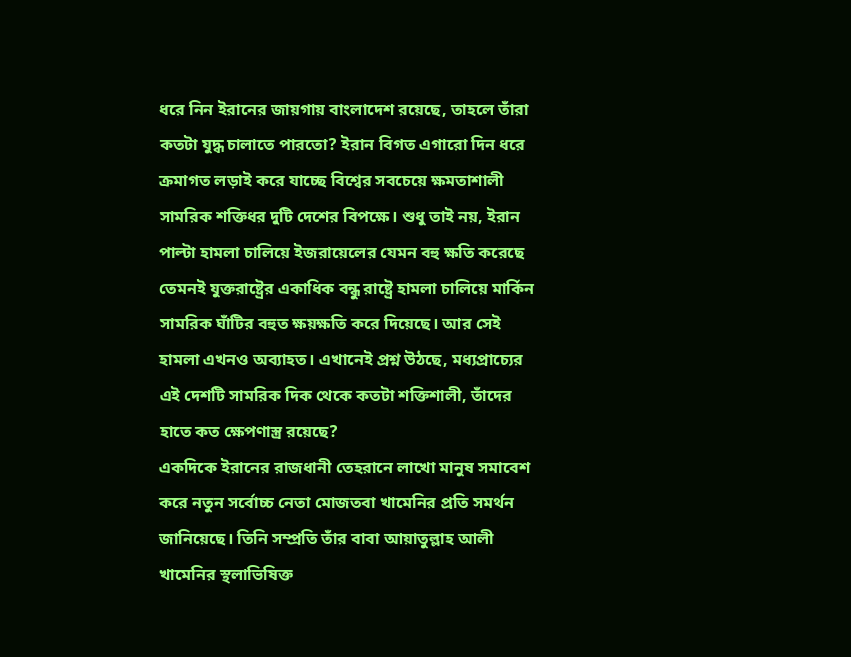ধরে নিন ইরানের জায়গায় বাংলাদেশ রয়েছে, তাহলে তাঁরা কতটা যুদ্ধ চালাতে পারতো? ইরান বিগত এগারো দিন ধরে ক্রমাগত লড়াই করে যাচ্ছে বিশ্বের সবচেয়ে ক্ষমতাশালী সামরিক শক্তিধর দুটি দেশের বিপক্ষে। শুধু তাই নয়, ইরান পাল্টা হামলা চালিয়ে ইজরায়েলের যেমন বহু ক্ষতি করেছে তেমনই যুক্তরাষ্ট্রের একাধিক বন্ধু রাষ্ট্রে হামলা চালিয়ে মার্কিন সামরিক ঘাঁটির বহুত ক্ষয়ক্ষতি করে দিয়েছে। আর সেই হামলা এখনও অব্যাহত। এখানেই প্রশ্ন উঠছে, মধ্যপ্রাচ্যের এই দেশটি সামরিক দিক থেকে কতটা শক্তিশালী, তাঁদের হাতে কত ক্ষেপণাস্ত্র রয়েছে?
একদিকে ইরানের রাজধানী তেহরানে লাখো মানুষ সমাবেশ করে নতুন সর্বোচ্চ নেতা মোজতবা খামেনির প্রতি সমর্থন জানিয়েছে। তিনি সম্প্রতি তাঁর বাবা আয়াতুল্লাহ আলী খামেনির স্থলাভিষিক্ত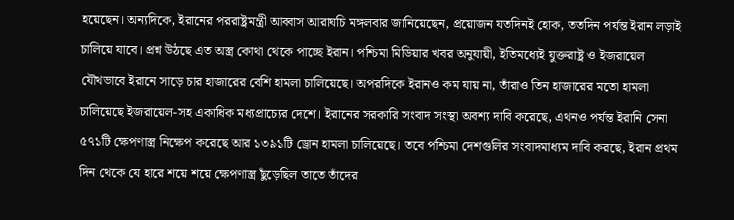হয়েছেন। অন্যদিকে, ইরানের পররাষ্ট্রমন্ত্রী আব্বাস আরাঘচি মঙ্গলবার জানিয়েছেন, প্রয়োজন যতদিনই হোক, ততদিন পর্যন্ত ইরান লড়াই চালিয়ে যাবে। প্রশ্ন উঠছে এত অস্ত্র কোথা থেকে পাচ্ছে ইরান। পশ্চিমা মিডিয়ার খবর অনুযায়ী, ইতিমধ্যেই যুক্তরাষ্ট্র ও ইজরায়েল যৌথভাবে ইরানে সাড়ে চার হাজারের বেশি হামলা চালিয়েছে। অপরদিকে ইরানও কম যায় না, তাঁরাও তিন হাজারের মতো হামলা চালিয়েছে ইজরায়েল-সহ একাধিক মধ্যপ্রাচ্যের দেশে। ইরানের সরকারি সংবাদ সংস্থা অবশ্য দাবি করেছে, এথনও পর্যন্ত ইরানি সেনা ৫৭১টি ক্ষেপণাস্ত্র নিক্ষেপ করেছে আর ১৩৯১টি ড্রোন হামলা চালিয়েছে। তবে পশ্চিমা দেশগুলির সংবাদমাধ্যম দাবি করছে, ইরান প্রথম দিন থেকে যে হারে শয়ে শয়ে ক্ষেপণাস্ত্র ছুঁড়েছিল তাতে তাঁদের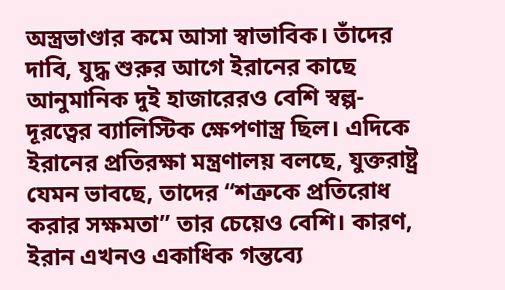অস্ত্রভাণ্ডার কমে আসা স্বাভাবিক। তাঁদের দাবি, যুদ্ধ শুরুর আগে ইরানের কাছে আনুমানিক দুই হাজারেরও বেশি স্বল্প-দূরত্বের ব্যালিস্টিক ক্ষেপণাস্ত্র ছিল। এদিকে ইরানের প্রতিরক্ষা মন্ত্রণালয় বলছে, যুক্তরাষ্ট্র যেমন ভাবছে, তাদের “শত্রুকে প্রতিরোধ করার সক্ষমতা” তার চেয়েও বেশি। কারণ, ইরান এখনও একাধিক গন্তব্যে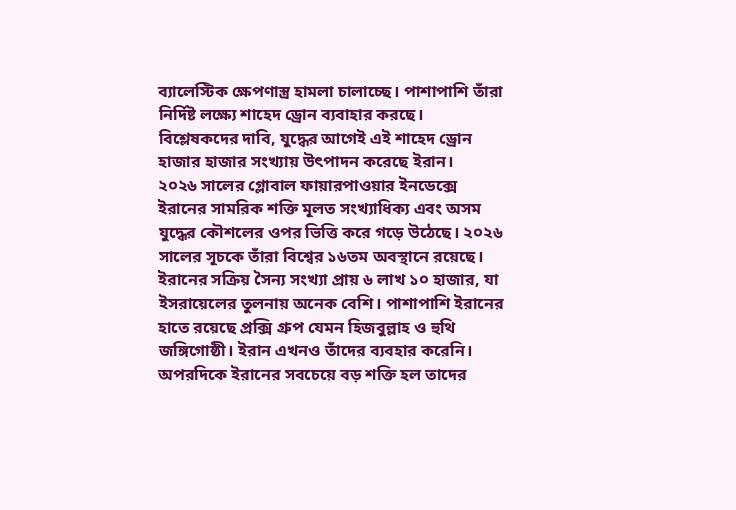ব্যালেস্টিক ক্ষেপণাস্ত্র হামলা চালাচ্ছে। পাশাপাশি তাঁরা নির্দিষ্ট লক্ষ্যে শাহেদ ড্রোন ব্যবাহার করছে। বিশ্লেষকদের দাবি, যুদ্ধের আগেই এই শাহেদ ড্রোন হাজার হাজার সংখ্যায় উৎপাদন করেছে ইরান।
২০২৬ সালের গ্লোবাল ফায়ারপাওয়ার ইনডেক্সে ইরানের সামরিক শক্তি মূলত সংখ্যাধিক্য এবং অসম যুদ্ধের কৌশলের ওপর ভিত্তি করে গড়ে উঠেছে। ২০২৬ সালের সূচকে তাঁরা বিশ্বের ১৬তম অবস্থানে রয়েছে। ইরানের সক্রিয় সৈন্য সংখ্যা প্রায় ৬ লাখ ১০ হাজার, যা ইসরায়েলের তুলনায় অনেক বেশি। পাশাপাশি ইরানের হাতে রয়েছে প্রক্সি গ্রুপ যেমন হিজবুল্লাহ ও হুথি জঙ্গিগোষ্ঠী। ইরান এখনও তাঁদের ব্যবহার করেনি। অপরদিকে ইরানের সবচেয়ে বড় শক্তি হল তাদের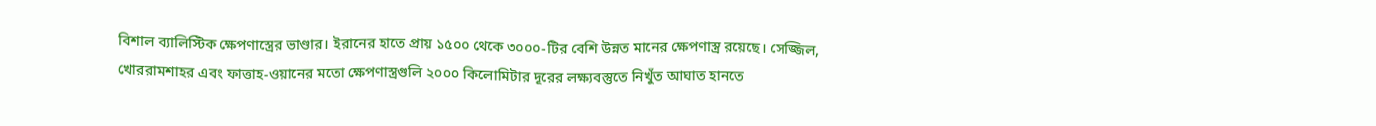বিশাল ব্যালিস্টিক ক্ষেপণাস্ত্রের ভাণ্ডার। ইরানের হাতে প্রায় ১৫০০ থেকে ৩০০০-টির বেশি উন্নত মানের ক্ষেপণাস্ত্র রয়েছে। সেজ্জিল, খোররামশাহর এবং ফাত্তাহ-ওয়ানের মতো ক্ষেপণাস্ত্রগুলি ২০০০ কিলোমিটার দূরের লক্ষ্যবস্তুতে নিখুঁত আঘাত হানতে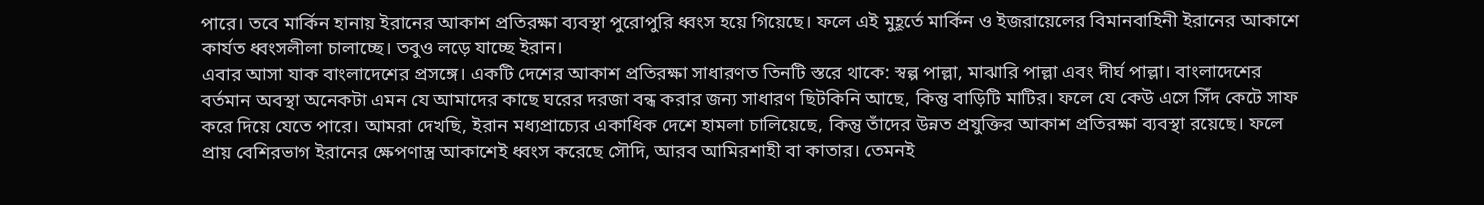পারে। তবে মার্কিন হানায় ইরানের আকাশ প্রতিরক্ষা ব্যবস্থা পুরোপুরি ধ্বংস হয়ে গিয়েছে। ফলে এই মুহূর্তে মার্কিন ও ইজরায়েলের বিমানবাহিনী ইরানের আকাশে কার্যত ধ্বংসলীলা চালাচ্ছে। তবুও লড়ে যাচ্ছে ইরান।
এবার আসা যাক বাংলাদেশের প্রসঙ্গে। একটি দেশের আকাশ প্রতিরক্ষা সাধারণত তিনটি স্তরে থাকে: স্বল্প পাল্লা, মাঝারি পাল্লা এবং দীর্ঘ পাল্লা। বাংলাদেশের বর্তমান অবস্থা অনেকটা এমন যে আমাদের কাছে ঘরের দরজা বন্ধ করার জন্য সাধারণ ছিটকিনি আছে, কিন্তু বাড়িটি মাটির। ফলে যে কেউ এসে সিঁদ কেটে সাফ করে দিয়ে যেতে পারে। আমরা দেখছি, ইরান মধ্যপ্রাচ্যের একাধিক দেশে হামলা চালিয়েছে, কিন্তু তাঁদের উন্নত প্রযুক্তির আকাশ প্রতিরক্ষা ব্যবস্থা রয়েছে। ফলে প্রায় বেশিরভাগ ইরানের ক্ষেপণাস্ত্র আকাশেই ধ্বংস করেছে সৌদি, আরব আমিরশাহী বা কাতার। তেমনই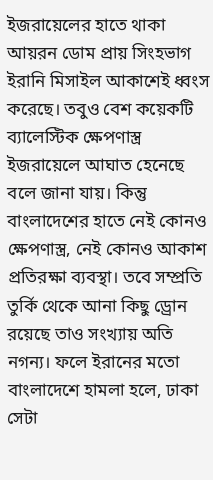ইজরায়েলের হাতে থাকা আয়রন ডোম প্রায় সিংহভাগ ইরানি মিসাইল আকাশেই ধ্বংস করেছে। তবুও বেশ কয়েকটি ব্যালেস্টিক ক্ষেপণাস্ত্র ইজরায়েলে আঘাত হেনেছে বলে জানা যায়। কিন্তু বাংলাদেশের হাতে নেই কোনও ক্ষেপণাস্ত্র, নেই কোনও আকাশ প্রতিরক্ষা ব্যবস্থা। তবে সম্প্রতি তুর্কি থেকে আনা কিছু ড্রোন রয়েছে তাও সংখ্যায় অতি নগন্য। ফলে ইরানের মতো বাংলাদেশে হামলা হলে, ঢাকা সেটা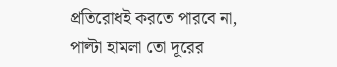প্রতিরোধই করতে পারবে না, পাল্টা হামলা তো দূরের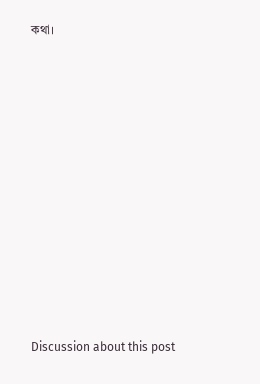কথা।












Discussion about this post